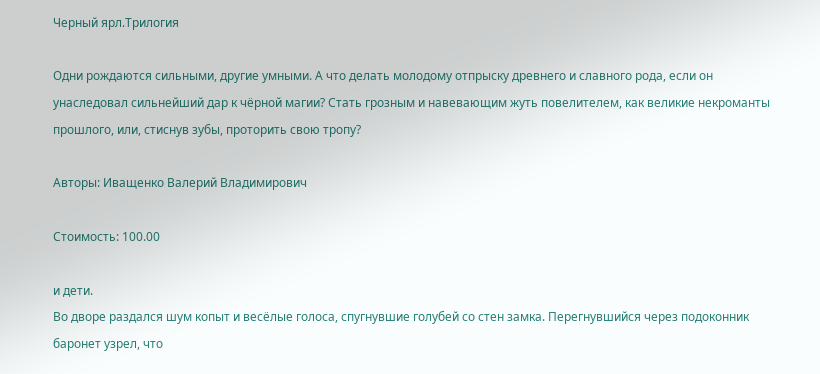Черный ярл.Трилогия

Одни рождаются сильными, другие умными. А что делать молодому отпрыску древнего и славного рода, если он унаследовал сильнейший дар к чёрной магии? Стать грозным и навевающим жуть повелителем, как великие некроманты прошлого, или, стиснув зубы, проторить свою тропу?

Авторы: Иващенко Валерий Владимирович

Стоимость: 100.00

и дети.
Во дворе раздался шум копыт и весёлые голоса, спугнувшие голубей со стен замка. Перегнувшийся через подоконник баронет узрел, что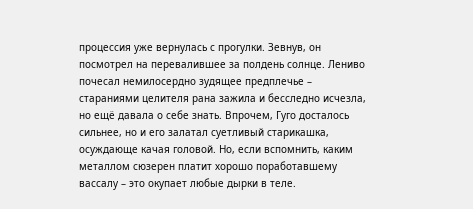процессия уже вернулась с прогулки. Зевнув, он посмотрел на перевалившее за полдень солнце. Лениво почесал немилосердно зудящее предплечье – стараниями целителя рана зажила и бесследно исчезла, но ещё давала о себе знать. Впрочем, Гуго досталось сильнее, но и его залатал суетливый старикашка, осуждающе качая головой. Но, если вспомнить, каким металлом сюзерен платит хорошо поработавшему вассалу – это окупает любые дырки в теле.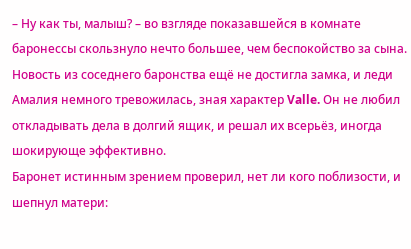– Ну как ты, малыш? – во взгляде показавшейся в комнате баронессы скользнуло нечто большее, чем беспокойство за сына. Новость из соседнего баронства ещё не достигла замка, и леди Амалия немного тревожилась, зная характер Valle. Он не любил откладывать дела в долгий ящик, и решал их всерьёз, иногда шокирующе эффективно.
Баронет истинным зрением проверил, нет ли кого поблизости, и шепнул матери: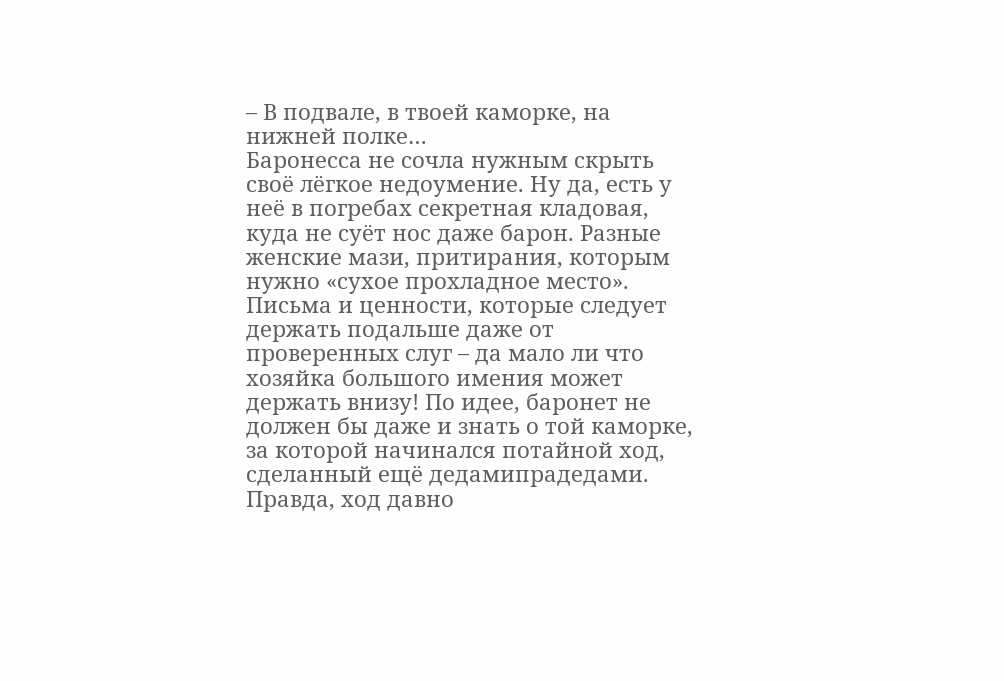– В подвале, в твоей каморке, на нижней полке…
Баронесса не сочла нужным скрыть своё лёгкое недоумение. Ну да, есть у неё в погребах секретная кладовая, куда не суёт нос даже барон. Разные женские мази, притирания, которым нужно «сухое прохладное место». Письма и ценности, которые следует держать подальше даже от проверенных слуг – да мало ли что хозяйка большого имения может держать внизу! По идее, баронет не должен бы даже и знать о той каморке, за которой начинался потайной ход, сделанный ещё дедамипрадедами. Правда, ход давно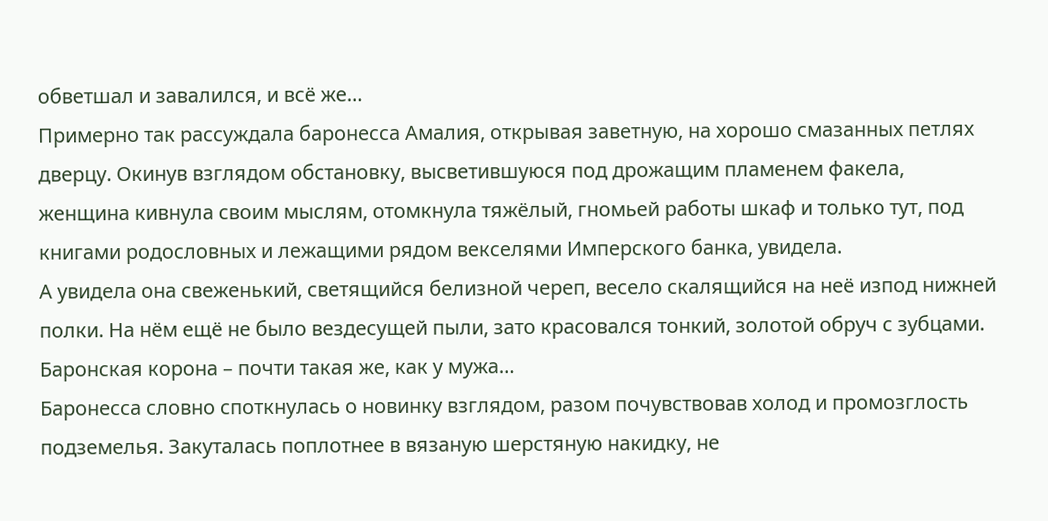обветшал и завалился, и всё же…
Примерно так рассуждала баронесса Амалия, открывая заветную, на хорошо смазанных петлях дверцу. Окинув взглядом обстановку, высветившуюся под дрожащим пламенем факела, женщина кивнула своим мыслям, отомкнула тяжёлый, гномьей работы шкаф и только тут, под книгами родословных и лежащими рядом векселями Имперского банка, увидела.
А увидела она свеженький, светящийся белизной череп, весело скалящийся на неё изпод нижней полки. На нём ещё не было вездесущей пыли, зато красовался тонкий, золотой обруч с зубцами. Баронская корона – почти такая же, как у мужа…
Баронесса словно споткнулась о новинку взглядом, разом почувствовав холод и промозглость подземелья. Закуталась поплотнее в вязаную шерстяную накидку, не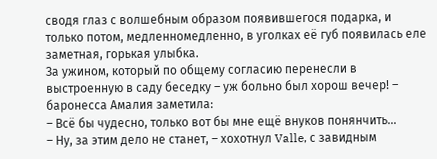сводя глаз с волшебным образом появившегося подарка, и только потом, медленномедленно, в уголках её губ появилась еле заметная, горькая улыбка.
За ужином, который по общему согласию перенесли в выстроенную в саду беседку – уж больно был хорош вечер! – баронесса Амалия заметила:
– Всё бы чудесно, только вот бы мне ещё внуков понянчить…
– Ну, за этим дело не станет, – хохотнул Valle, с завидным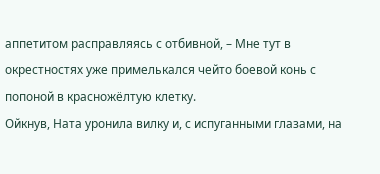аппетитом расправляясь с отбивной, – Мне тут в окрестностях уже примелькался чейто боевой конь с попоной в красножёлтую клетку.
Ойкнув, Ната уронила вилку и, с испуганными глазами, на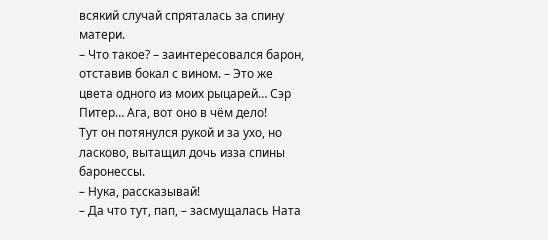всякий случай спряталась за спину матери.
– Что такое? – заинтересовался барон, отставив бокал с вином. – Это же цвета одного из моих рыцарей… Сэр Питер… Ага, вот оно в чём дело!
Тут он потянулся рукой и за ухо, но ласково, вытащил дочь изза спины баронессы.
– Нука, рассказывай!
– Да что тут, пап, – засмущалась Ната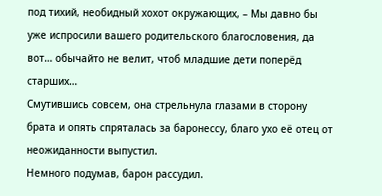под тихий, необидный хохот окружающих, – Мы давно бы уже испросили вашего родительского благословения, да вот… обычайто не велит, чтоб младшие дети поперёд старших…
Смутившись совсем, она стрельнула глазами в сторону брата и опять спряталась за баронессу, благо ухо её отец от неожиданности выпустил.
Немного подумав, барон рассудил.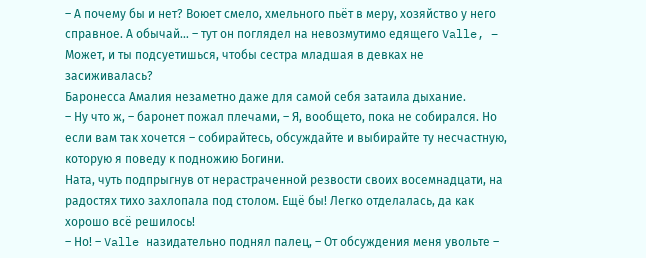– А почему бы и нет? Воюет смело, хмельного пьёт в меру, хозяйство у него справное. А обычай… – тут он поглядел на невозмутимо едящего Valle, – Может, и ты подсуетишься, чтобы сестра младшая в девках не засиживалась?
Баронесса Амалия незаметно даже для самой себя затаила дыхание.
– Ну что ж, – баронет пожал плечами, – Я, вообщето, пока не собирался. Но если вам так хочется – собирайтесь, обсуждайте и выбирайте ту несчастную, которую я поведу к подножию Богини.
Ната, чуть подпрыгнув от нерастраченной резвости своих восемнадцати, на радостях тихо захлопала под столом. Ещё бы! Легко отделалась, да как хорошо всё решилось!
– Но! – Valle назидательно поднял палец, – От обсуждения меня увольте –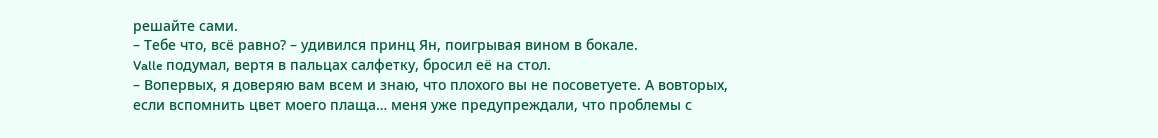решайте сами.
– Тебе что, всё равно? – удивился принц Ян, поигрывая вином в бокале.
Valle подумал, вертя в пальцах салфетку, бросил её на стол.
– Вопервых, я доверяю вам всем и знаю, что плохого вы не посоветуете. А вовторых, если вспомнить цвет моего плаща… меня уже предупреждали, что проблемы с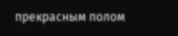прекрасным полом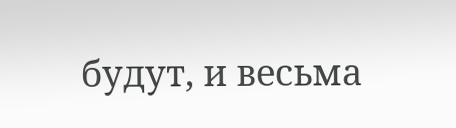будут, и весьма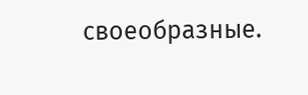своеобразные.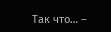Так что… –